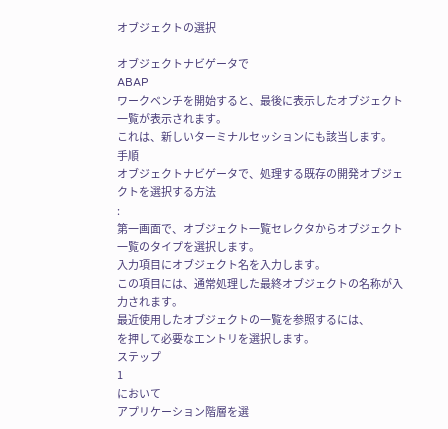オブジェクトの選択

オブジェクトナビゲータで
ABAP
ワークベンチを開始すると、最後に表示したオブジェクト一覧が表示されます。
これは、新しいターミナルセッションにも該当します。
手順
オブジェクトナビゲータで、処理する既存の開発オブジェクトを選択する方法
:
第一画面で、オブジェクト一覧セレクタからオブジェクト一覧のタイプを選択します。
入力項目にオブジェクト名を入力します。
この項目には、通常処理した最終オブジェクトの名称が入力されます。
最近使用したオブジェクトの一覧を参照するには、
を押して必要なエントリを選択します。
ステップ
1
において
アプリケーション階層を選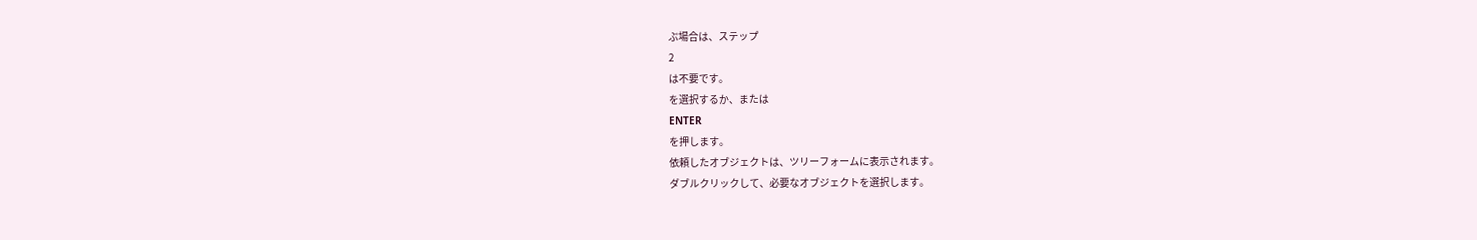ぶ場合は、ステップ
2
は不要です。
を選択するか、または
ENTER
を押します。
依頼したオブジェクトは、ツリーフォームに表示されます。
ダブルクリックして、必要なオブジェクトを選択します。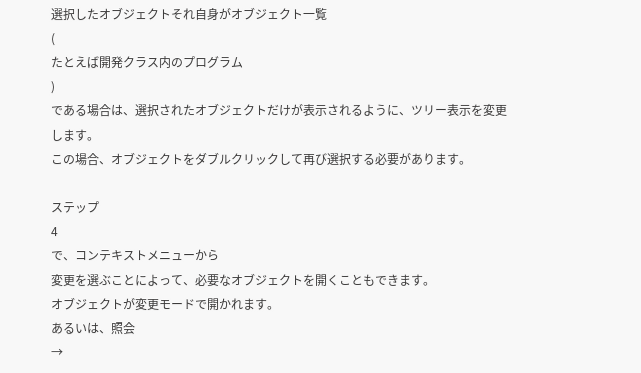選択したオブジェクトそれ自身がオブジェクト一覧
(
たとえば開発クラス内のプログラム
)
である場合は、選択されたオブジェクトだけが表示されるように、ツリー表示を変更します。
この場合、オブジェクトをダブルクリックして再び選択する必要があります。

ステップ
4
で、コンテキストメニューから
変更を選ぶことによって、必要なオブジェクトを開くこともできます。
オブジェクトが変更モードで開かれます。
あるいは、照会
→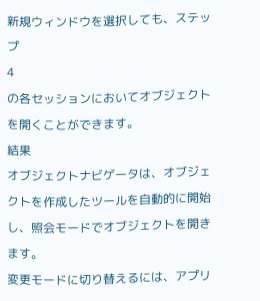新規ウィンドウを選択しても、ステップ
4
の各セッションにおいてオブジェクトを開くことができます。
結果
オブジェクトナビゲータは、オブジェクトを作成したツールを自動的に開始し、照会モードでオブジェクトを開きます。
変更モードに切り替えるには、アプリ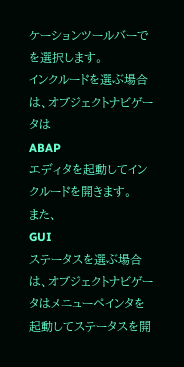ケーションツールバーで
を選択します。
インクルードを選ぶ場合は、オブジェクトナビゲータは
ABAP
エディタを起動してインクルードを開きます。
また、
GUI
ステータスを選ぶ場合は、オブジェクトナビゲータはメニューペインタを起動してステータスを開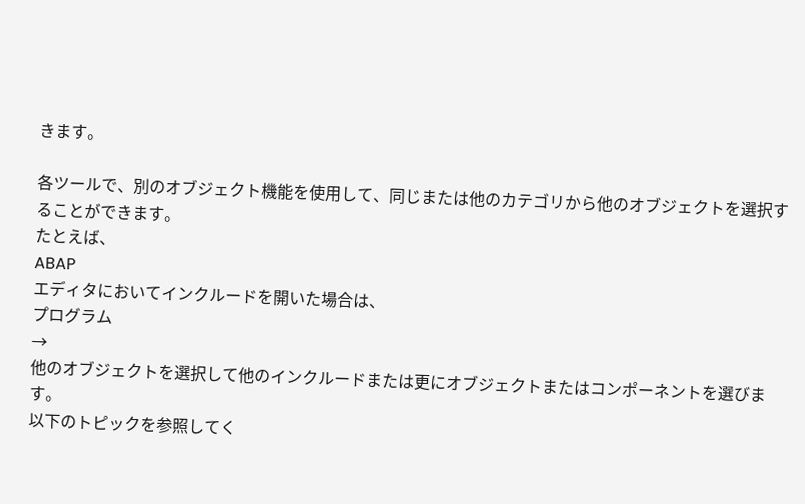きます。

各ツールで、別のオブジェクト機能を使用して、同じまたは他のカテゴリから他のオブジェクトを選択することができます。
たとえば、
ABAP
エディタにおいてインクルードを開いた場合は、
プログラム
→
他のオブジェクトを選択して他のインクルードまたは更にオブジェクトまたはコンポーネントを選びます。
以下のトピックを参照してく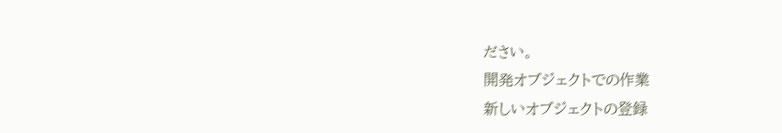ださい。
開発オブジェクトでの作業
新しいオブジェクトの登録